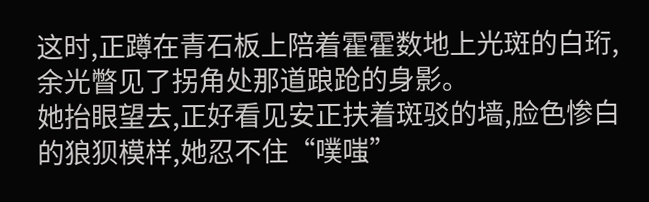这时,正蹲在青石板上陪着霍霍数地上光斑的白珩,余光瞥见了拐角处那道踉跄的身影。
她抬眼望去,正好看见安正扶着斑驳的墙,脸色惨白的狼狈模样,她忍不住“噗嗤”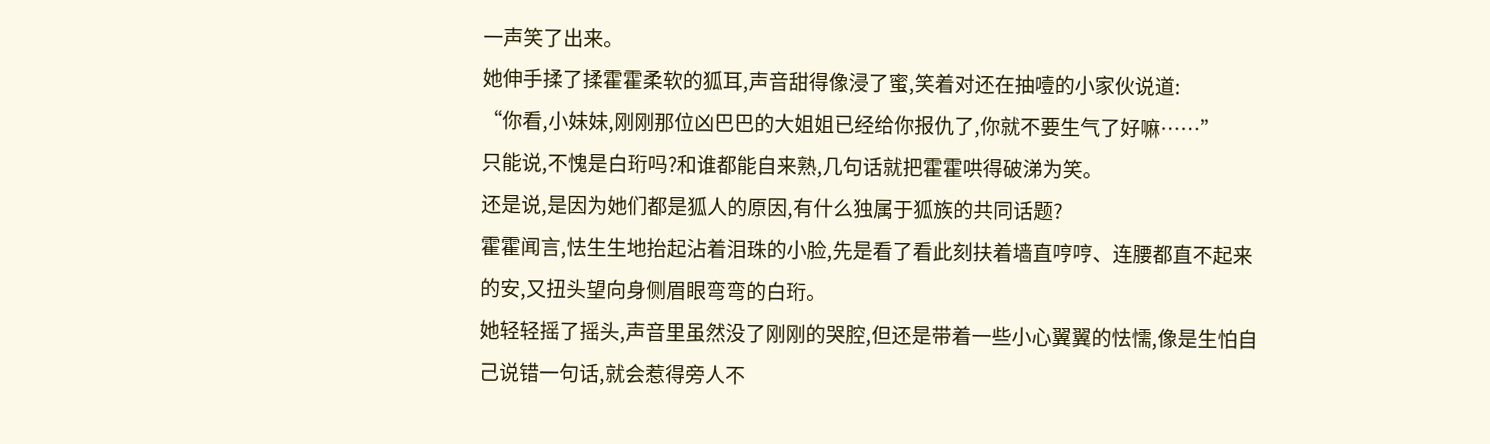一声笑了出来。
她伸手揉了揉霍霍柔软的狐耳,声音甜得像浸了蜜,笑着对还在抽噎的小家伙说道:
“你看,小妹妹,刚刚那位凶巴巴的大姐姐已经给你报仇了,你就不要生气了好嘛……”
只能说,不愧是白珩吗?和谁都能自来熟,几句话就把霍霍哄得破涕为笑。
还是说,是因为她们都是狐人的原因,有什么独属于狐族的共同话题?
霍霍闻言,怯生生地抬起沾着泪珠的小脸,先是看了看此刻扶着墙直哼哼、连腰都直不起来的安,又扭头望向身侧眉眼弯弯的白珩。
她轻轻摇了摇头,声音里虽然没了刚刚的哭腔,但还是带着一些小心翼翼的怯懦,像是生怕自己说错一句话,就会惹得旁人不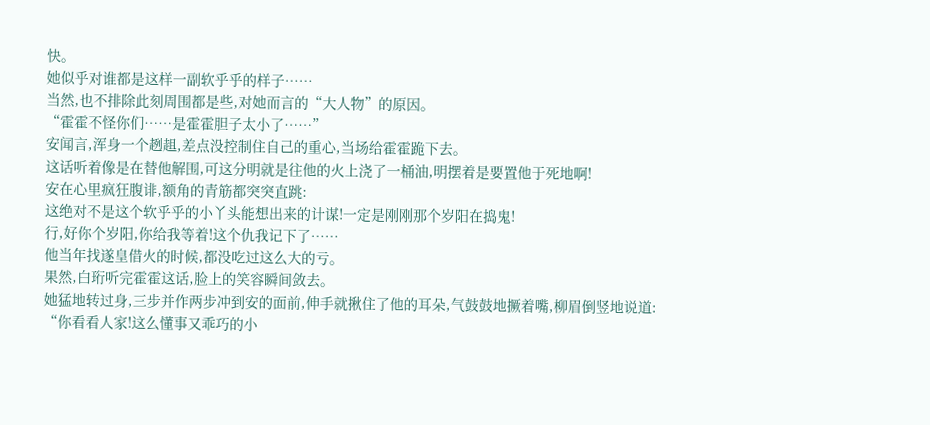快。
她似乎对谁都是这样一副软乎乎的样子……
当然,也不排除此刻周围都是些,对她而言的“大人物”的原因。
“霍霍不怪你们……是霍霍胆子太小了……”
安闻言,浑身一个趔趄,差点没控制住自己的重心,当场给霍霍跪下去。
这话听着像是在替他解围,可这分明就是往他的火上浇了一桶油,明摆着是要置他于死地啊!
安在心里疯狂腹诽,额角的青筋都突突直跳:
这绝对不是这个软乎乎的小丫头能想出来的计谋!一定是刚刚那个岁阳在捣鬼!
行,好你个岁阳,你给我等着!这个仇我记下了……
他当年找遂皇借火的时候,都没吃过这么大的亏。
果然,白珩听完霍霍这话,脸上的笑容瞬间敛去。
她猛地转过身,三步并作两步冲到安的面前,伸手就揪住了他的耳朵,气鼓鼓地撅着嘴,柳眉倒竖地说道:
“你看看人家!这么懂事又乖巧的小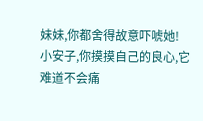妹妹,你都舍得故意吓唬她!小安子,你摸摸自己的良心,它难道不会痛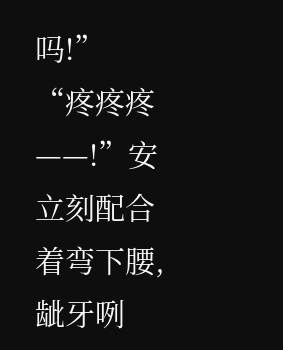吗!”
“疼疼疼——!”安立刻配合着弯下腰,龇牙咧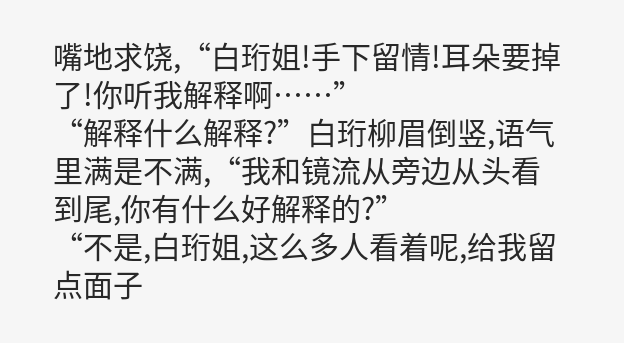嘴地求饶,“白珩姐!手下留情!耳朵要掉了!你听我解释啊……”
“解释什么解释?”白珩柳眉倒竖,语气里满是不满,“我和镜流从旁边从头看到尾,你有什么好解释的?”
“不是,白珩姐,这么多人看着呢,给我留点面子